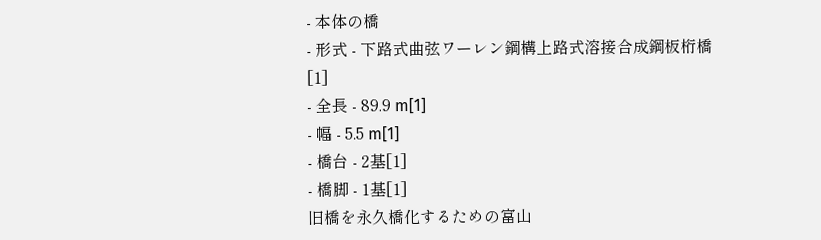- 本体の橋
- 形式 - 下路式曲弦ワーレン鋼構上路式溶接合成鋼板桁橋[1]
- 全長 - 89.9 m[1]
- 幅 - 5.5 m[1]
- 橋台 - 2基[1]
- 橋脚 - 1基[1]
旧橋を永久橋化するための富山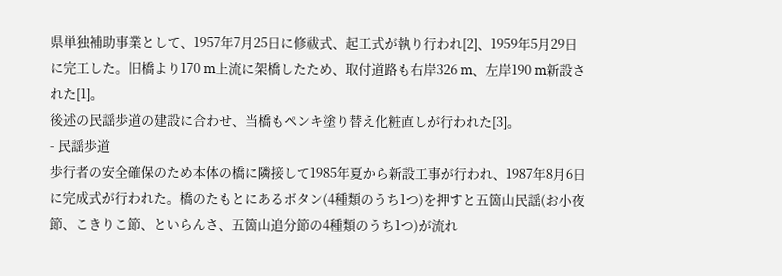県単独補助事業として、1957年7月25日に修祓式、起工式が執り行われ[2]、1959年5月29日に完工した。旧橋より170 m上流に架橋したため、取付道路も右岸326 m、左岸190 m新設された[1]。
後述の民謡歩道の建設に合わせ、当橋もペンキ塗り替え化粧直しが行われた[3]。
- 民謡歩道
歩行者の安全確保のため本体の橋に隣接して1985年夏から新設工事が行われ、1987年8月6日に完成式が行われた。橋のたもとにあるボタン(4種類のうち1つ)を押すと五箇山民謡(お小夜節、こきりこ節、といらんさ、五箇山追分節の4種類のうち1つ)が流れ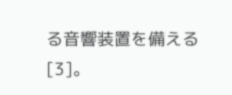る音響装置を備える[3]。